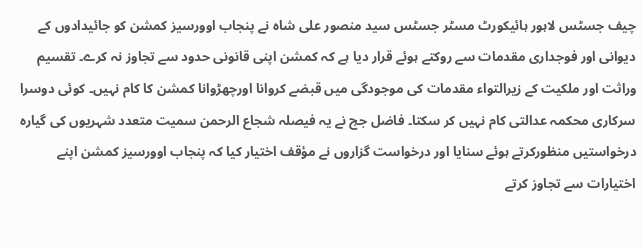چیف جسٹس لاہور ہائیکورٹ مسٹر جسٹس سید منصور علی شاہ نے پنجاب اوورسیز کمشن کو جائیدادوں کے دیوانی اور فوجداری مقدمات سے روکتے ہوئے قرار دیا ہے کہ کمشن اپنی قانونی حدود سے تجاوز نہ کرے۔ تقسیم وراثت اور ملکیت کے زیرالتواء مقدمات کی موجودگی میں قبضے کروانا اورچھڑوانا کمشن کا کام نہیں۔ کوئی دوسرا سرکاری محکمہ عدالتی کام نہیں کر سکتا۔ فاضل جج نے یہ فیصلہ شجاع الرحمن سمیت متعدد شہریوں کی گیارہ درخواستیں منظورکرتے ہوئے سنایا اور درخواست گزاروں نے مؤقف اختیار کیا کہ پنجاب اوورسیز کمشن اپنے اختیارات سے تجاوز کرتے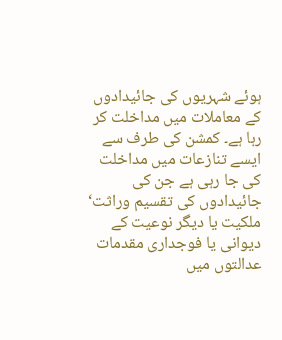ہوئے شہریوں کی جائیدادوں کے معاملات میں مداخلت کر رہا ہے۔ کمشن کی طرف سے ایسے تنازعات میں مداخلت کی جا رہی ہے جن کی جائیدادوں کی تقسیم وراثت‘ ملکیت یا دیگر نوعیت کے دیوانی یا فوجداری مقدمات عدالتوں میں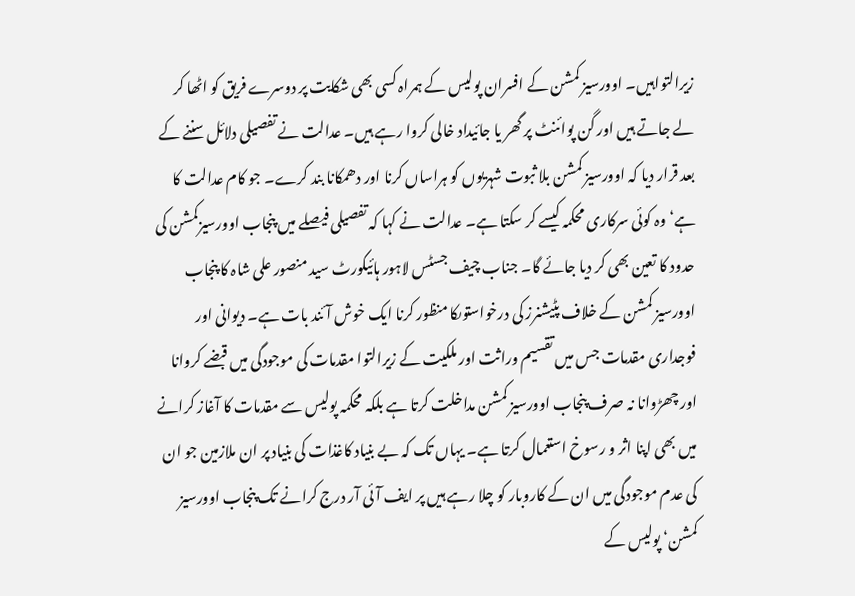زیرالتواہیں۔ اوورسیز کمشن کے افسران پولیس کے ہمراہ کسی بھی شکایت پر دوسرے فریق کو اٹھا کر لے جاتے ہیں اور گن پوائنٹ پر گھر یا جائیداد خالی کروا رہے ہیں۔ عدالت نے تفصیلی دلائل سننے کے بعد قرار دیا کہ اوورسیز کمشن بلا ثبوت شہریوں کو ہراساں کرنا اور دھمکانا بند کرے۔ جو کام عدالت کا ہے‘ وہ کوئی سرکاری محکمہ کیسے کر سکتا ہے۔ عدالت نے کہا کہ تفصیلی فیصلے میں پنجاب اوورسیزکمشن کی حدود کا تعین بھی کر دیا جائے گا۔ جناب چیف جسٹس لاہور ہائیکورٹ سید منصور علی شاہ کا پنجاب اوورسیز کمشن کے خلاف پٹیشنرز کی درخواستوںکا منظور کرنا ایک خوش آئند بات ہے۔ دیوانی اور فوجداری مقدمات جس میں تقسیم وراثت اور ملکیت کے زیرالتوا مقدمات کی موجودگی میں قبضے کروانا اور چھڑوانا نہ صرف پنجاب اوورسیز کمشن مداخلت کرتا ہے بلکہ محکمہ پولیس سے مقدمات کا آغاز کرانے میں بھی اپنا اثر و رسوخ استعمال کرتا ہے۔ یہاں تک کہ بے بنیاد کاغذات کی بنیاد پر ان ملازمین جو ان کی عدم موجودگی میں ان کے کاروبار کو چلا رہے ہیں پر ایف آئی آر درج کرانے تک پنجاب اوورسیز کمشن‘ پولیس کے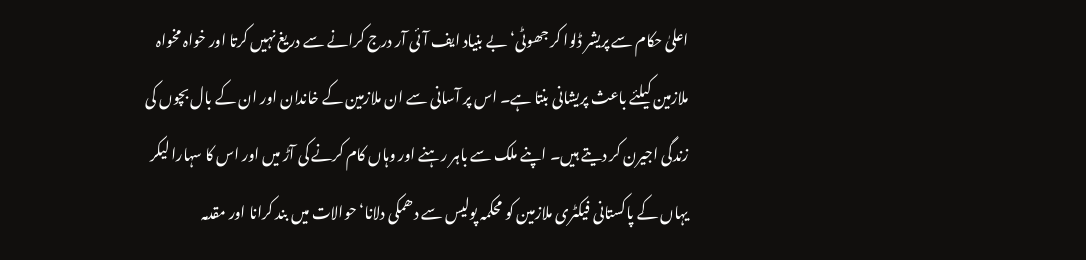اعلیٰ حکام سے پریشر ڈلوا کر جھوٹی‘ بے بنیاد ایف آئی آر درج کرانے سے دریغ نہیں کرتا اور خواہ مخواہ ملازمین کیلئے باعث پریشانی بنتا ہے۔ اس پر آسانی سے ان ملازمین کے خاندان اور ان کے بال بچوں کی زندگی اجیرن کر دیتے ہیں۔ اپنے ملک سے باہر رہنے اور وہاں کام کرنے کی آڑ میں اور اس کا سہارا لیکر یہاں کے پاکستانی فیکٹری ملازمین کو محکمہ پولیس سے دھمکی دلانا‘ حوالات میں بند کرانا اور مقدمہ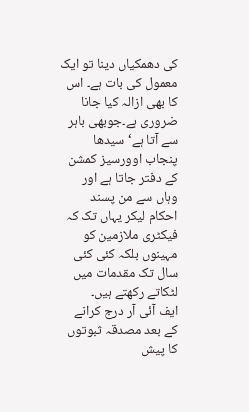کی دھمکیاں دینا تو ایک معمول کی بات ہے۔ اس کا بھی ازالہ کیا جانا ضروری ہے۔جوبھی باہر سے آتا ہے‘ سیدھا پنجاب اوورسیز کمشن کے دفتر جاتا ہے اور وہاں سے من پسند احکام لیکر یہاں تک کہ فیکٹری ملازمین کو مہینوں بلکہ کئی کئی سال تک مقدمات میں لٹکاتے رکھتے ہیں۔
ایف آئی آر درج کرانے کے بعد مصدقہ ثبوتوں کا پیش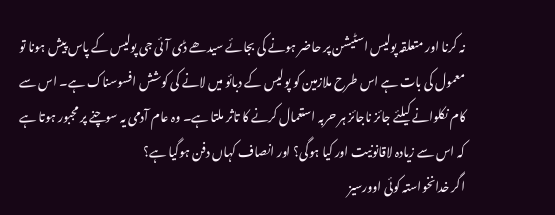نہ کرنا اور متعلقہ پولیس اسٹیشن پر حاضر ہونے کی بجائے سیدھے ڈی آئی جی پولیس کے پاس پیش ہونا تو معمول کی بات ہے اس طرح ملازمین کو پولیس کے دبائو میں لانے کی کوشش افسوسناک ہے۔ اس سے کام نکلوانے کیلئے جائز ناجائز ہر حربہ استعمال کرنے کا تاثر ملتا ہے۔ وہ عام آدمی یہ سوچنے پر مجبور ہوتا ہے کہ اس سے زیادہ لاقانونیت اور کیا ہوگی؟ اور انصاف کہاں دفن ہوگیا ہے؟
اگر خدانخواستہ کوئی اوورسیز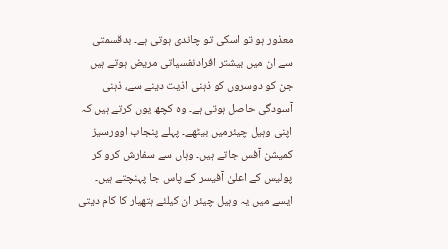معذور ہو تو اسکی تو چاندی ہوتی ہے۔ بدقسمتی سے ان میں بیشتر افرادنفسیاتی مریض ہوتے ہیں جن کو دوسروں کو ذہنی اذیت دینے سے، ذہنی آسودگی حاصل ہوتی ہے۔ وہ کچھ یوں کرتے ہیں کہ اپنی وہیل چیئرمیں بیٹھے۔ پہلے پنجاب اوورسیز کمیشن آفس جاتے ہیں۔ وہاں سے سفارش کرو کر پولیس کے اعلیٰ آفیسر کے پاس جا پہنچتے ہیں۔ ایسے میں یہ وہیل چیئر ان کیلئے ہتھیار کا کام دیتی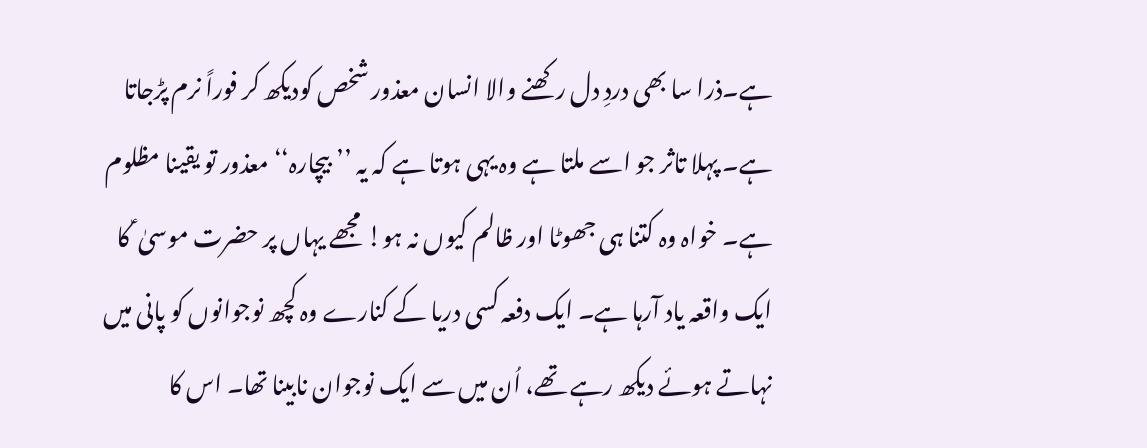ہے۔ذرا سا بھی دردِ دل رکھنے والا انسان معذور شخص کودیکھ کر فوراً نرم پڑجاتا ہے۔ پہلا تاثر جو اسے ملتا ہے وہ یہی ہوتا ہے کہ یہ ’’بیچارہ‘‘ معذور تو یقینا مظلوم ہے۔ خواہ وہ کتنا ہی جھوٹا اور ظالم کیوں نہ ہو! مجھے یہاں پر حضرت موسیٰ ؑ کا ایک واقعہ یاد آرہا ہے۔ ایک دفعہ کسی دریا کے کنارے وہ کچھ نوجوانوں کو پانی میں نہاتے ہوئے دیکھ رہے تھے، اُن میں سے ایک نوجوان نابینا تھا۔ اس کا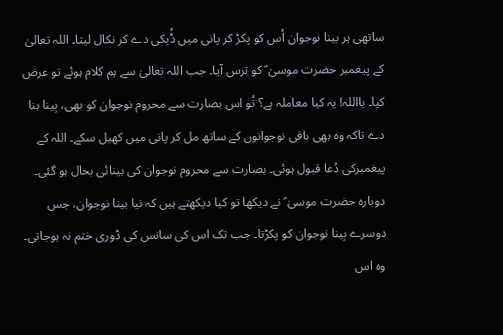ساتھی ہر بینا نوجوان اُس کو پکڑ کر پانی میں ڈُبکی دے کر نکال لیتا۔ اللہ تعالیٰ کے پیغمبر حضرت موسیٰ ؑ کو ترس آیا۔ جب اللہ تعالیٰ سے ہم کلام ہوئے تو عرض کیا۔ یااللہ! یہ کیا معاملہ ہے؟ تُو اس بصارت سے محروم نوجوان کو بھی، بِینا بنا دے تاکہ وہ بھی باقی نوجوانوں کے ساتھ مل کر پانی میں کھیل سکے۔ اللہ کے پیغمبرکی دُعا قبول ہوئی۔ بصارت سے محروم نوجوان کی بینائی بحال ہو گئی۔
دوبارہ حضرت موسیٰ ؑ نے دیکھا تو کیا دیکھتے ہیں کہ نیا بینا نوجوان، جس دوسرے بِینا نوجوان کو پکڑتا۔ جب تک اس کی سانس کی ڈوری ختم نہ ہوجاتی۔ وہ اس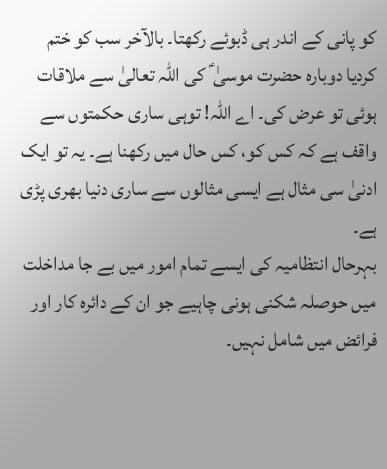کو پانی کے اندر ہی ڈبوئے رکھتا۔ بالآخر سب کو ختم کردیا دوبارہ حضرت موسیٰ ؑ کی اللہ تعالیٰ سے ملاقات ہوئی تو عرض کی۔ اے اللہ! توہی ساری حکمتوں سے واقف ہے کہ کس کو، کس حال میں رکھنا ہے۔ یہ تو ایک ادنیٰ سی مثال ہے ایسی مثالوں سے ساری دنیا بھری پڑی ہے۔
بہرحال انتظامیہ کی ایسے تمام امور میں بے جا مداخلت میں حوصلہ شکنی ہونی چاہیے جو ان کے دائرہ کار اور فرائض میں شامل نہیں۔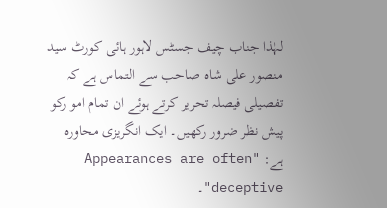لہٰذا جناب چیف جسٹس لاہور ہائی کورٹ سید منصور علی شاہ صاحب سے التماس ہے کہ تفصیلی فیصلہ تحریر کرتے ہوئے ان تمام امو رکو پیش نظر ضرور رکھیں۔ ایک انگریزی محاورہ ہے: "Appearances are often deceptive"۔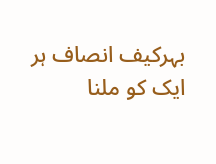بہرکیف انصاف ہر ایک کو ملنا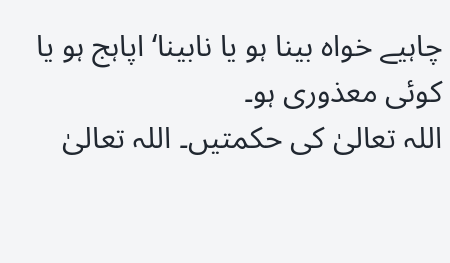چاہیے خواہ بینا ہو یا نابینا‘ اپاہج ہو یا کوئی معذوری ہو۔
اللہ تعالیٰ کی حکمتیں۔ اللہ تعالیٰ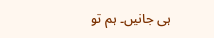ہی جانیں۔ ہم تو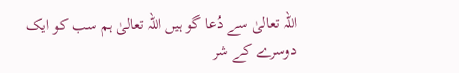اللہ تعالیٰ سے دُعا گو ہیں اللہ تعالیٰ ہم سب کو ایک دوسرے کے شر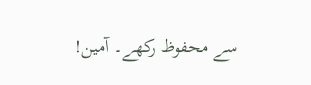سے محفوظ رکھے۔ آمین!